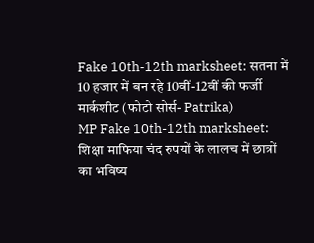Fake 10th-12th marksheet: सतना में 10 हजार में बन रहे 10वीं-12वीं की फर्जी मार्कशीट (फोटो सोर्स- Patrika)
MP Fake 10th-12th marksheet: शिक्षा माफिया चंद रुपयों के लालच में छात्रों का भविष्य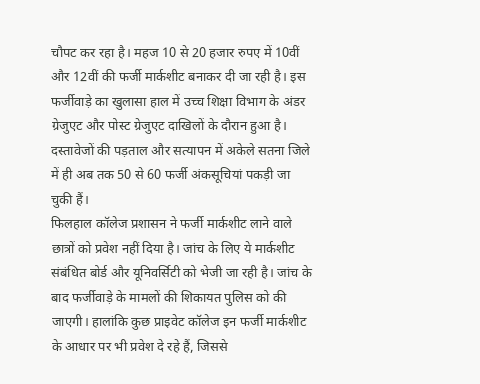चौपट कर रहा है। महज 10 से 20 हजार रुपए में 10वीं और 12वीं की फर्जी मार्कशीट बनाकर दी जा रही है। इस फर्जीवाड़े का खुलासा हाल में उच्च शिक्षा विभाग के अंडर ग्रेजुएट और पोस्ट ग्रेजुएट दाखिलों के दौरान हुआ है। दस्तावेजों की पड़ताल और सत्यापन में अकेले सतना जिले में ही अब तक 50 से 60 फर्जी अंकसूचियां पकड़ी जा चुकी हैं।
फिलहाल कॉलेज प्रशासन ने फर्जी मार्कशीट लाने वाले छात्रों को प्रवेश नहीं दिया है। जांच के लिए ये मार्कशीट संबंधित बोर्ड और यूनिवर्सिटी को भेजी जा रही है। जांच के बाद फर्जीवाड़े के मामलों की शिकायत पुलिस को की जाएगी। हालांकि कुछ प्राइवेट कॉलेज इन फर्जी मार्कशीट के आधार पर भी प्रवेश दे रहे हैं, जिससे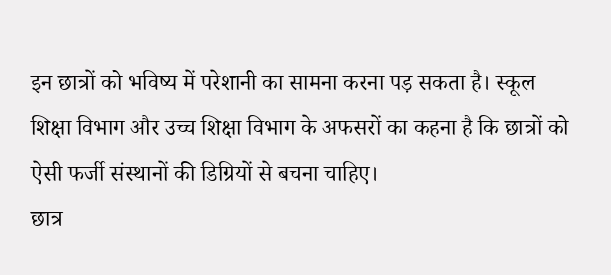इन छात्रों को भविष्य में परेशानी का सामना करना पड़ सकता है। स्कूल शिक्षा विभाग और उच्च शिक्षा विभाग के अफसरों का कहना है कि छात्रों को ऐसी फर्जी संस्थानों की डिग्रियों से बचना चाहिए।
छात्र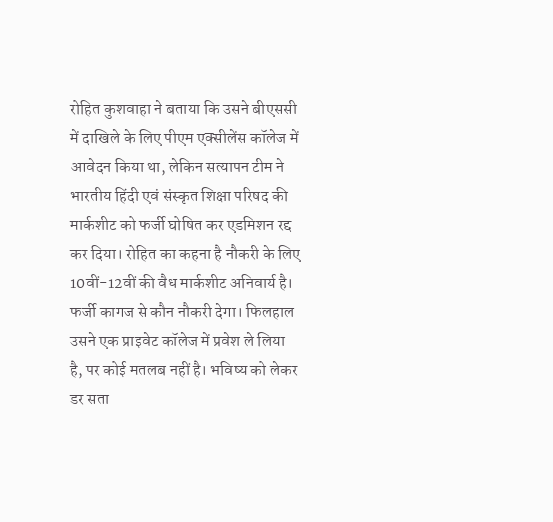रोहित कुशवाहा ने बताया कि उसने बीएससी में दाखिले के लिए पीएम एक्सीलेंस कॉलेज में आवेदन किया था, लेकिन सत्यापन टीम ने भारतीय हिंदी एवं संस्कृत शिक्षा परिषद की मार्कशीट को फर्जी घोषित कर एडमिशन रद्द कर दिया। रोहित का कहना है नौकरी के लिए 10वीं-12वीं की वैध मार्कशीट अनिवार्य है। फर्जी कागज से कौन नौकरी देगा। फिलहाल उसने एक प्राइवेट कॉलेज में प्रवेश ले लिया है, पर कोई मतलब नहीं है। भविष्य को लेकर डर सता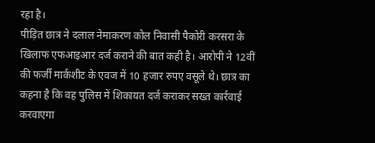रहा है।
पीड़ित छात्र ने दलाल नेमाकरण कोल निवासी पैकोरी करसरा के खिलाफ एफआइआर दर्ज कराने की बात कही है। आरोपी ने 12वीं की फर्जी मार्कशीट के एवज में 10 हजार रुपए वसूले थे। छात्र का कहना है कि वह पुलिस में शिकायत दर्ज कराकर सख्त कार्रवाई करवाएगा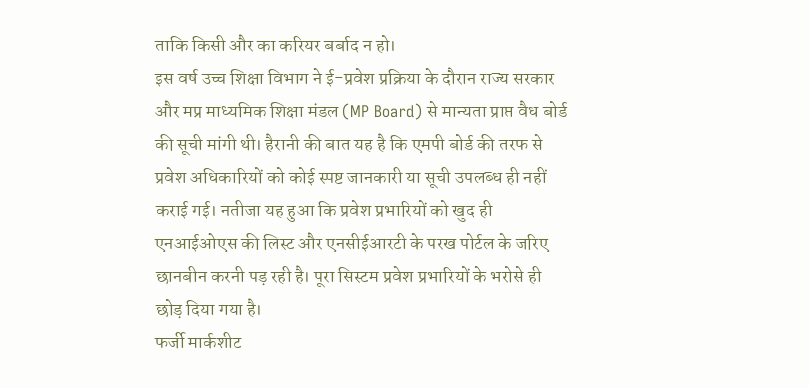ताकि किसी और का करियर बर्बाद न हो।
इस वर्ष उच्च शिक्षा विभाग ने ई-प्रवेश प्रक्रिया के दौरान राज्य सरकार और मप्र माध्यमिक शिक्षा मंडल (MP Board) से मान्यता प्राप्त वैध बोर्ड की सूची मांगी थी। हैरानी की बात यह है कि एमपी बोर्ड की तरफ से प्रवेश अधिकारियों को कोई स्पष्ट जानकारी या सूची उपलब्ध ही नहीं कराई गई। नतीजा यह हुआ कि प्रवेश प्रभारियों को खुद ही एनआईओएस की लिस्ट और एनसीईआरटी के परख पोर्टल के जरिए छानबीन करनी पड़ रही है। पूरा सिस्टम प्रवेश प्रभारियों के भरोसे ही छोड़ दिया गया है।
फर्जी मार्कशीट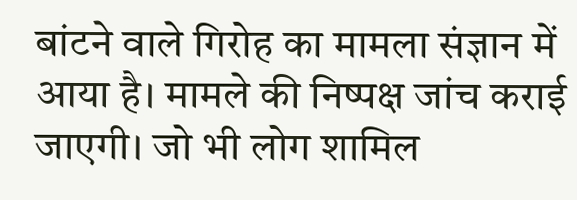बांटने वाले गिरोह का मामला संज्ञान में आया है। मामले की निष्पक्ष जांच कराई जाएगी। जो भी लोग शामिल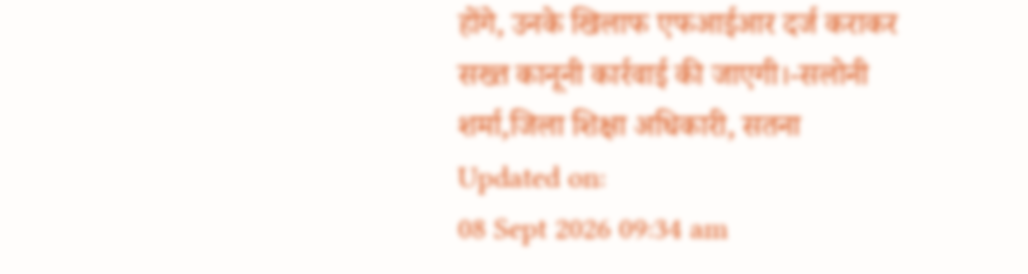होंगे, उनके खिलाफ एफआईआर दर्ज कराकर सख्त कानूनी कार्रवाई की जाएगी।-सलोनी शर्मा,जिला शिक्षा अधिकारी, सतना
Updated on:
08 Sept 2026 09:34 am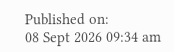Published on:
08 Sept 2026 09:34 am